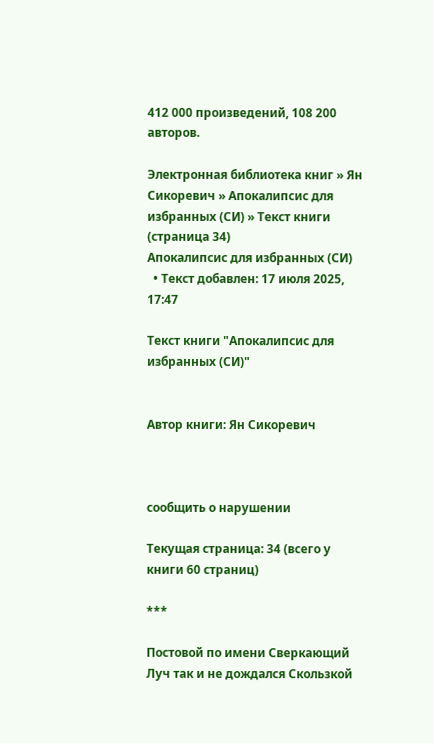412 000 произведений, 108 200 авторов.

Электронная библиотека книг » Ян Сикоревич » Апокалипсис для избранных (СИ) » Текст книги (страница 34)
Апокалипсис для избранных (СИ)
  • Текст добавлен: 17 июля 2025, 17:47

Текст книги "Апокалипсис для избранных (СИ)"


Автор книги: Ян Сикоревич



сообщить о нарушении

Текущая страница: 34 (всего у книги 60 страниц)

***

Постовой по имени Сверкающий Луч так и не дождался Скользкой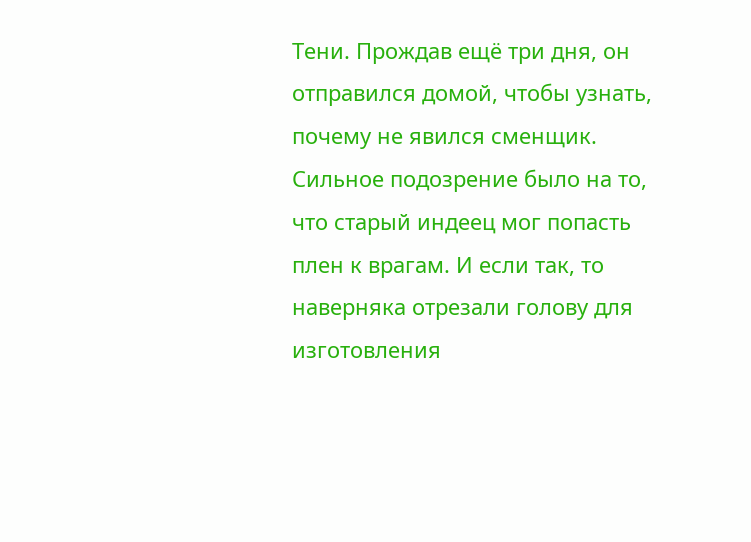Тени. Прождав ещё три дня, он отправился домой, чтобы узнать, почему не явился сменщик. Сильное подозрение было на то, что старый индеец мог попасть плен к врагам. И если так, то наверняка отрезали голову для изготовления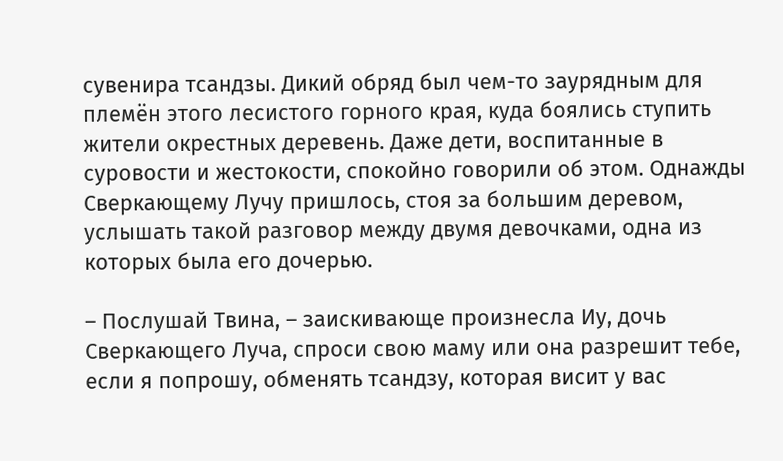сувенира тсандзы. Дикий обряд был чем-то заурядным для племён этого лесистого горного края, куда боялись ступить жители окрестных деревень. Даже дети, воспитанные в суровости и жестокости, спокойно говорили об этом. Однажды Сверкающему Лучу пришлось, стоя за большим деревом, услышать такой разговор между двумя девочками, одна из которых была его дочерью.

– Послушай Твина, – заискивающе произнесла Иу, дочь Сверкающего Луча, спроси свою маму или она разрешит тебе, если я попрошу, обменять тсандзу, которая висит у вас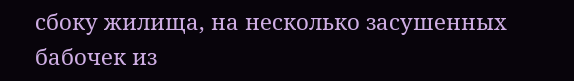сбоку жилища, на несколько засушенных бабочек из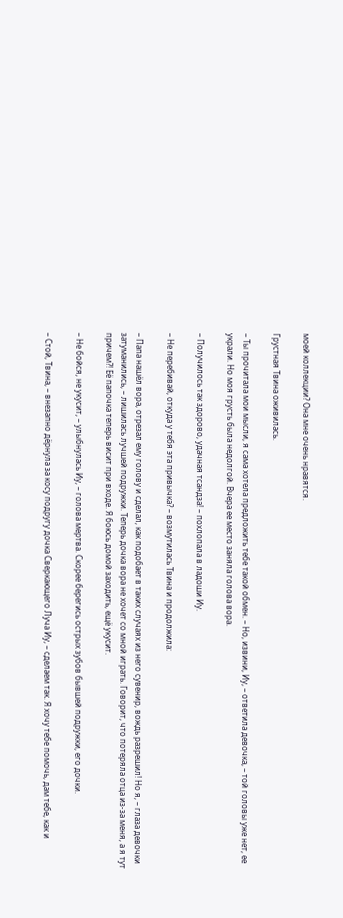моей коллекции? Она мне очень нравятся.

Грустная Твина оживилась.

– Ты прочитала мои мысли, я сама хотела предложить тебе такой обмен. – Но, извини, Иу, – ответила девочка, – той головы уже нет, ее украли. Но моя грусть была недолгой. Вчера ее место заняла голова вора.

– Получилось так здорово, удачная тсандза! – похлопала в ладоши Иу.

– Не перебивай, откуда у тебя эта привычка? – возмутилась Твина и продолжила:

– Папа нашёл вора, отрезал ему голову и сделал, как подобает в таких случаях из него сувенир, вождь разрешил! Но я, – глаза девочки затуманились, – лишилась лучшей подружки. Теперь дочка вора не хочет со мной играть. Говорит, что потеряла отца из-за меня, а я тут причем?! Её папочка теперь висит при входе. Я боюсь домой заходить, ещё укусит.

– Не бойся, не укусит, – улыбнулась Иу, – голова мертва. Скорее берегись острых зубов бывшей подружки, его дочки.

– Стой, Твина, – внезапно дёрнула за косу подругу дочка Сверкающего Луча Иу, – сделаем так. Я хочу тебе помочь, дам тебе, как и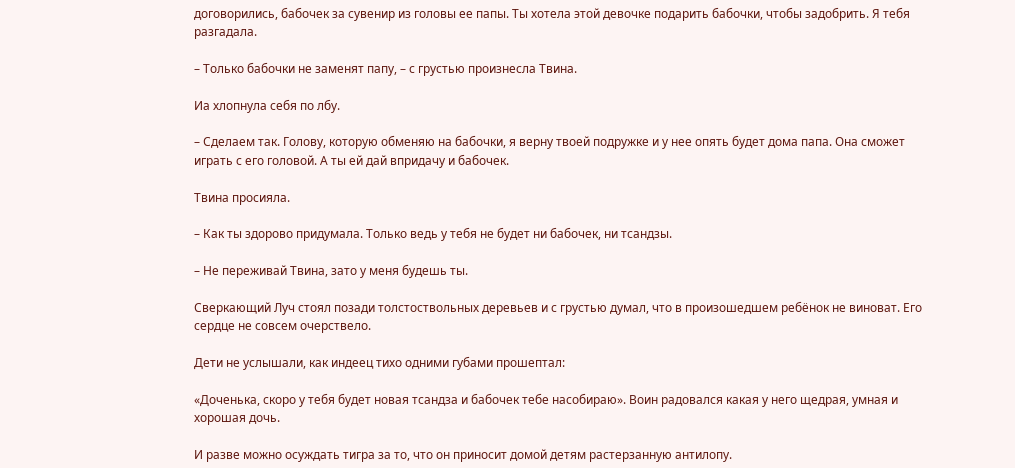договорились, бабочек за сувенир из головы ее папы. Ты хотела этой девочке подарить бабочки, чтобы задобрить. Я тебя разгадала.

– Только бабочки не заменят папу, – с грустью произнесла Твина.

Иа хлопнула себя по лбу.

– Сделаем так. Голову, которую обменяю на бабочки, я верну твоей подружке и у нее опять будет дома папа. Она сможет играть с его головой. А ты ей дай впридачу и бабочек.

Твина просияла.

– Как ты здорово придумала. Только ведь у тебя не будет ни бабочек, ни тсандзы.

– Не переживай Твина, зато у меня будешь ты.

Сверкающий Луч стоял позади толстоствольных деревьев и с грустью думал, что в произошедшем ребёнок не виноват. Его сердце не совсем очерствело.

Дети не услышали, как индеец тихо одними губами прошептал:

«Доченька, скоро у тебя будет новая тсандза и бабочек тебе насобираю». Воин радовался какая у него щедрая, умная и хорошая дочь.

И разве можно осуждать тигра за то, что он приносит домой детям растерзанную антилопу.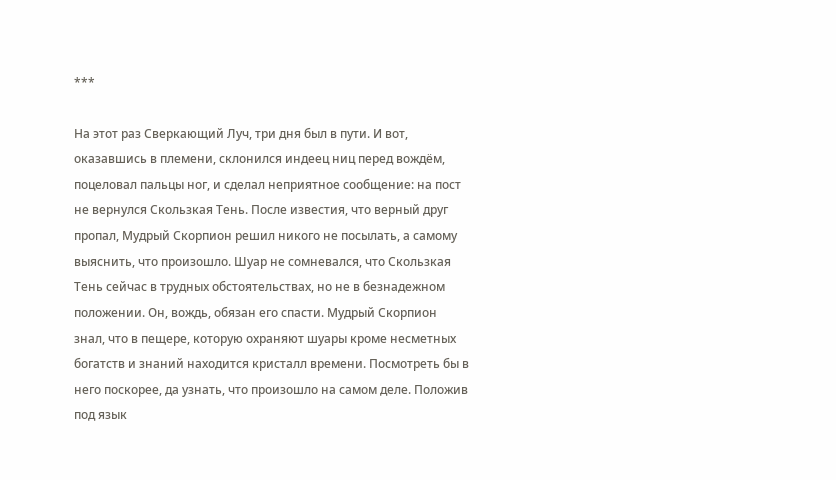***

На этот раз Сверкающий Луч, три дня был в пути. И вот, оказавшись в племени, склонился индеец ниц перед вождём, поцеловал пальцы ног, и сделал неприятное сообщение: на пост не вернулся Скользкая Тень. После известия, что верный друг пропал, Мудрый Скорпион решил никого не посылать, а самому выяснить, что произошло. Шуар не сомневался, что Скользкая Тень сейчас в трудных обстоятельствах, но не в безнадежном положении. Он, вождь, обязан его спасти. Мудрый Скорпион знал, что в пещере, которую охраняют шуары кроме несметных богатств и знаний находится кристалл времени. Посмотреть бы в него поскорее, да узнать, что произошло на самом деле. Положив под язык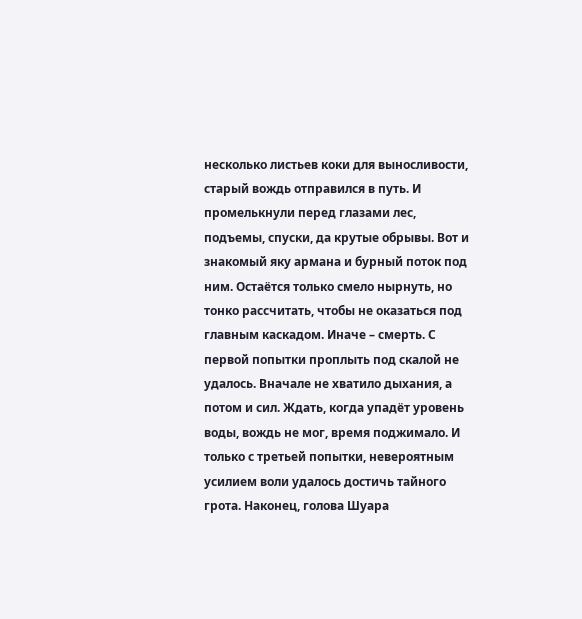несколько листьев коки для выносливости, старый вождь отправился в путь. И промелькнули перед глазами лес, подъемы, спуски, да крутые обрывы. Вот и знакомый яку армана и бурный поток под ним. Остаётся только смело нырнуть, но тонко рассчитать, чтобы не оказаться под главным каскадом. Иначе – смерть. С первой попытки проплыть под скалой не удалось. Вначале не хватило дыхания, а потом и сил. Ждать, когда упадёт уровень воды, вождь не мог, время поджимало. И только с третьей попытки, невероятным усилием воли удалось достичь тайного грота. Наконец, голова Шуара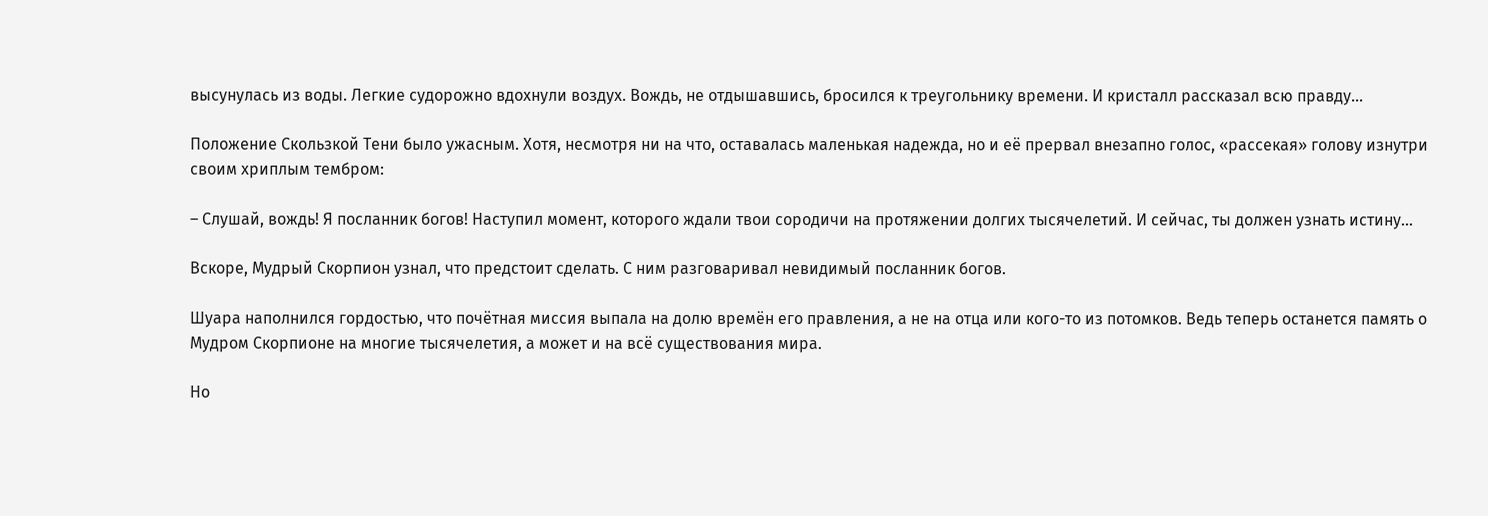высунулась из воды. Легкие судорожно вдохнули воздух. Вождь, не отдышавшись, бросился к треугольнику времени. И кристалл рассказал всю правду…

Положение Скользкой Тени было ужасным. Хотя, несмотря ни на что, оставалась маленькая надежда, но и её прервал внезапно голос, «рассекая» голову изнутри своим хриплым тембром:

– Слушай, вождь! Я посланник богов! Наступил момент, которого ждали твои сородичи на протяжении долгих тысячелетий. И сейчас, ты должен узнать истину…

Вскоре, Мудрый Скорпион узнал, что предстоит сделать. С ним разговаривал невидимый посланник богов.

Шуара наполнился гордостью, что почётная миссия выпала на долю времён его правления, а не на отца или кого-то из потомков. Ведь теперь останется память о Мудром Скорпионе на многие тысячелетия, а может и на всё существования мира.

Но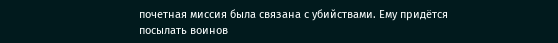почетная миссия была связана с убийствами. Ему придётся посылать воинов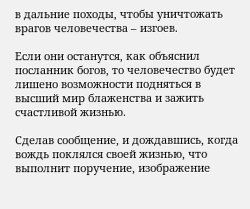в дальние походы, чтобы уничтожать врагов человечества – изгоев.

Если они останутся, как объяснил посланник богов, то человечество будет лишено возможности подняться в высший мир блаженства и зажить счастливой жизнью.

Сделав сообщение, и дождавшись, когда вождь поклялся своей жизнью, что выполнит поручение, изображение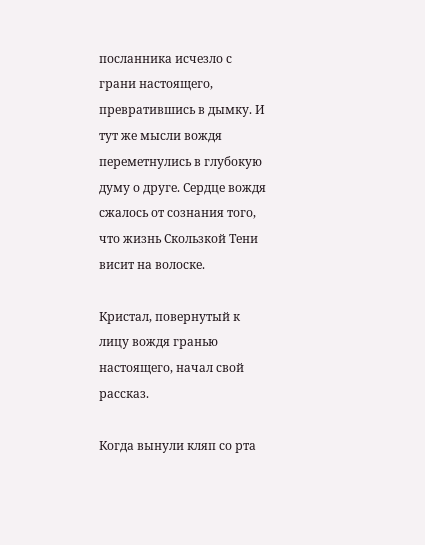посланника исчезло с грани настоящего, превратившись в дымку. И тут же мысли вождя переметнулись в глубокую думу о друге. Сердце вождя сжалось от сознания того, что жизнь Скользкой Тени висит на волоске.

Кристал, повернутый к лицу вождя гранью настоящего, начал свой рассказ.

Когда вынули кляп со рта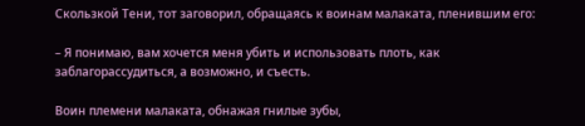Скользкой Тени, тот заговорил, обращаясь к воинам малаката, пленившим его:

– Я понимаю, вам хочется меня убить и использовать плоть, как заблагорассудиться, а возможно, и съесть.

Воин племени малаката, обнажая гнилые зубы,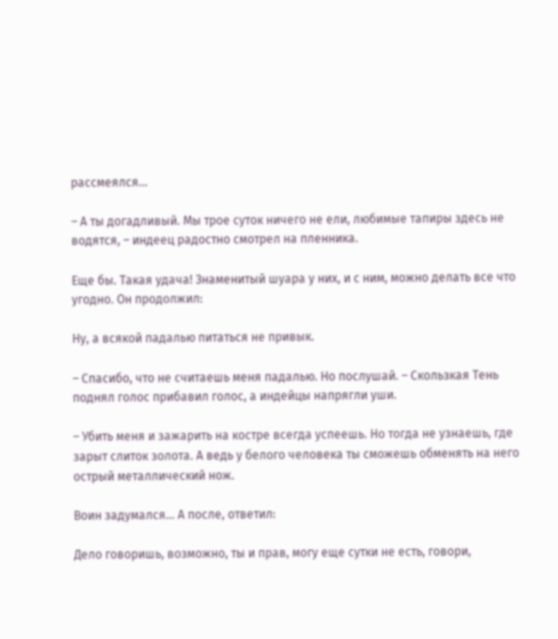рассмеялся…

– А ты догадливый. Мы трое суток ничего не ели, любимые тапиры здесь не водятся, – индеец радостно смотрел на пленника.

Еще бы. Такая удача! Знаменитый шуара у них, и с ним, можно делать все что угодно. Он продолжил:

Ну, а всякой падалью питаться не привык.

– Спасибо, что не считаешь меня падалью. Но послушай. – Скользкая Тень поднял голос прибавил голос, а индейцы напрягли уши.

– Убить меня и зажарить на костре всегда успеешь. Но тогда не узнаешь, где зарыт слиток золота. А ведь у белого человека ты сможешь обменять на него острый металлический нож.

Воин задумался… А после, ответил:

Дело говоришь, возможно, ты и прав, могу еще сутки не есть, говори,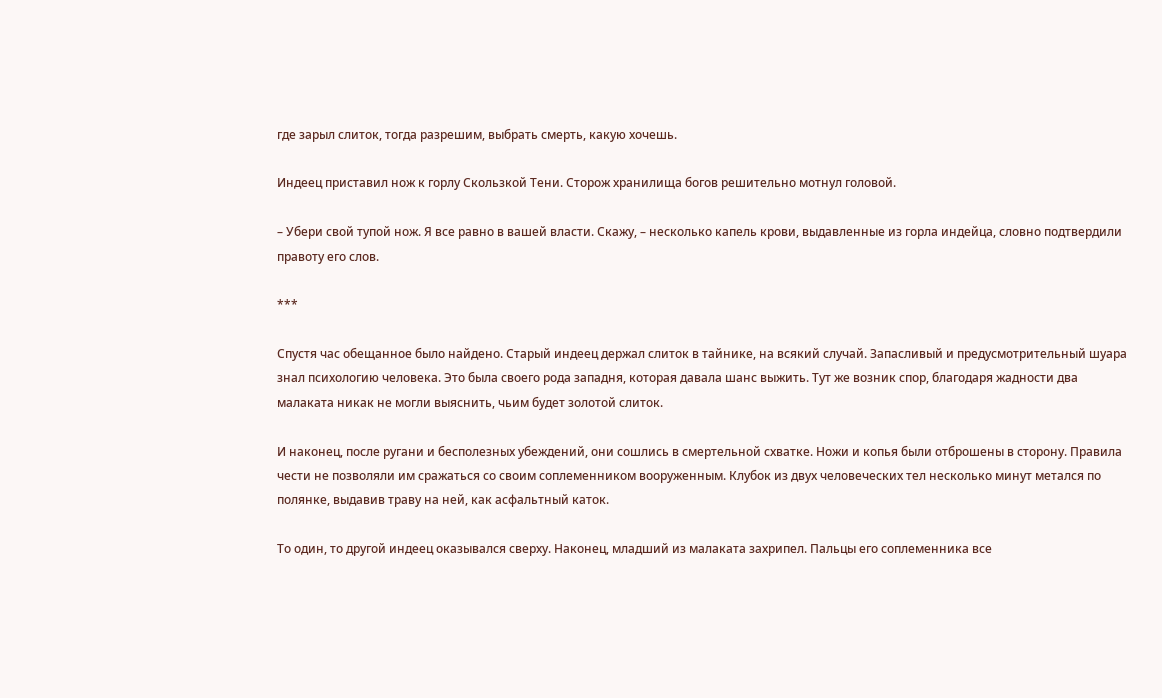где зарыл слиток, тогда разрешим, выбрать смерть, какую хочешь.

Индеец приставил нож к горлу Скользкой Тени. Сторож хранилища богов решительно мотнул головой.

– Убери свой тупой нож. Я все равно в вашей власти. Скажу, – несколько капель крови, выдавленные из горла индейца, словно подтвердили правоту его слов.

***

Спустя час обещанное было найдено. Старый индеец держал слиток в тайнике, на всякий случай. Запасливый и предусмотрительный шуара знал психологию человека. Это была своего рода западня, которая давала шанс выжить. Тут же возник спор, благодаря жадности два малаката никак не могли выяснить, чьим будет золотой слиток.

И наконец, после ругани и бесполезных убеждений, они сошлись в смертельной схватке. Ножи и копья были отброшены в сторону. Правила чести не позволяли им сражаться со своим соплеменником вооруженным. Клубок из двух человеческих тел несколько минут метался по полянке, выдавив траву на ней, как асфальтный каток.

То один, то другой индеец оказывался сверху. Наконец, младший из малаката захрипел. Пальцы его соплеменника все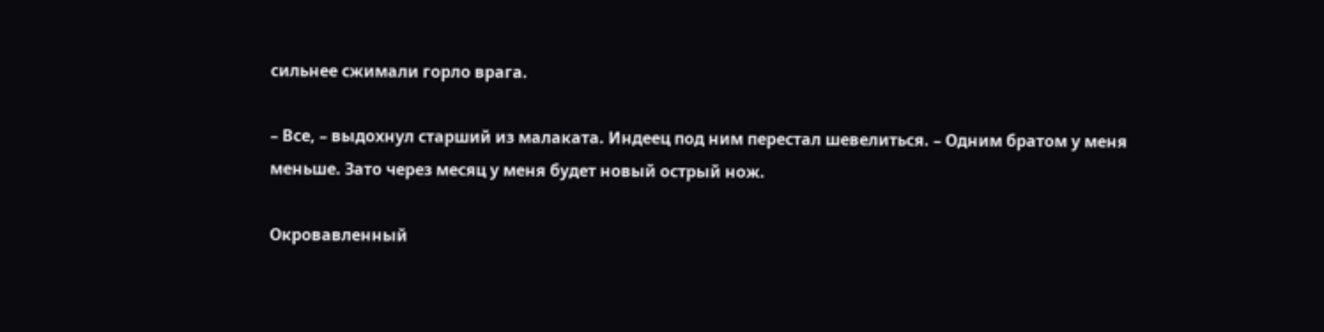сильнее сжимали горло врага.

– Все, – выдохнул старший из малаката. Индеец под ним перестал шевелиться. – Одним братом у меня меньше. Зато через месяц у меня будет новый острый нож.

Окровавленный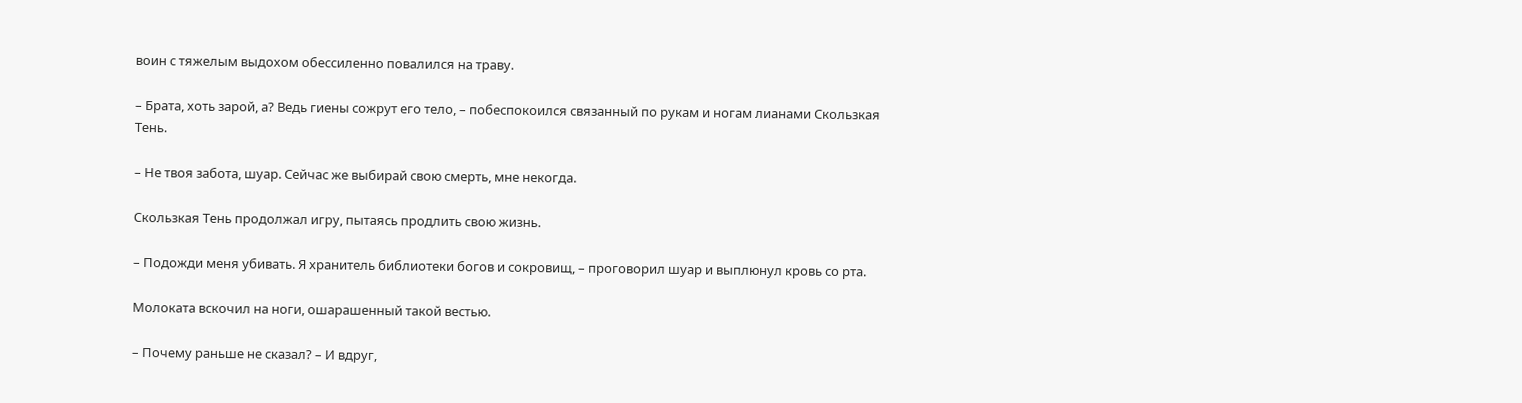воин с тяжелым выдохом обессиленно повалился на траву.

– Брата, хоть зарой, а? Ведь гиены сожрут его тело, – побеспокоился связанный по рукам и ногам лианами Скользкая Тень.

– Не твоя забота, шуар. Сейчас же выбирай свою смерть, мне некогда.

Скользкая Тень продолжал игру, пытаясь продлить свою жизнь.

– Подожди меня убивать. Я хранитель библиотеки богов и сокровищ, – проговорил шуар и выплюнул кровь со рта.

Молоката вскочил на ноги, ошарашенный такой вестью.

– Почему раньше не сказал? – И вдруг,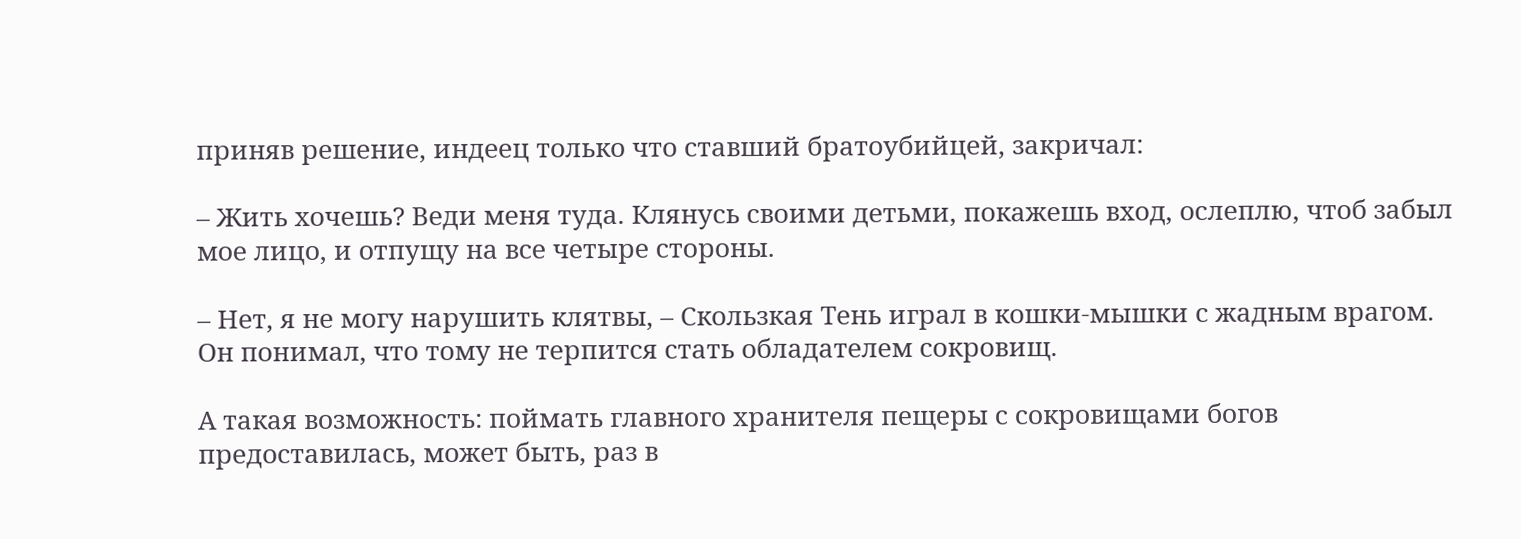приняв решение, индеец только что ставший братоубийцей, закричал:

– Жить хочешь? Веди меня туда. Клянусь своими детьми, покажешь вход, ослеплю, чтоб забыл мое лицо, и отпущу на все четыре стороны.

– Нет, я не могу нарушить клятвы, – Скользкая Тень играл в кошки-мышки с жадным врагом. Он понимал, что тому не терпится стать обладателем сокровищ.

А такая возможность: поймать главного хранителя пещеры с сокровищами богов предоставилась, может быть, раз в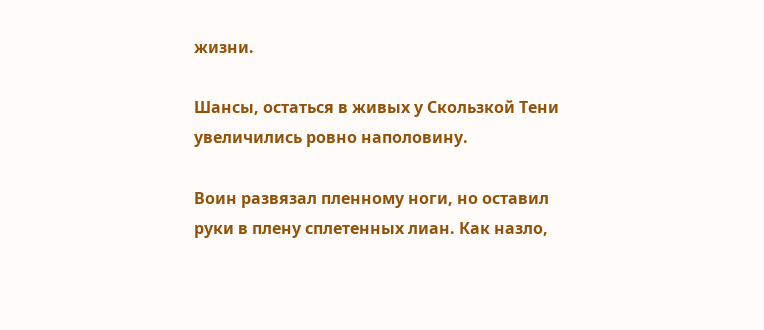жизни.

Шансы, остаться в живых у Скользкой Тени увеличились ровно наполовину.

Воин развязал пленному ноги, но оставил руки в плену сплетенных лиан. Как назло,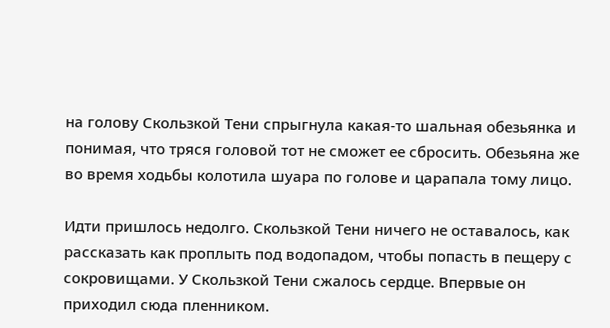на голову Скользкой Тени спрыгнула какая-то шальная обезьянка и понимая, что тряся головой тот не сможет ее сбросить. Обезьяна же во время ходьбы колотила шуара по голове и царапала тому лицо.

Идти пришлось недолго. Скользкой Тени ничего не оставалось, как рассказать как проплыть под водопадом, чтобы попасть в пещеру с сокровищами. У Скользкой Тени сжалось сердце. Впервые он приходил сюда пленником.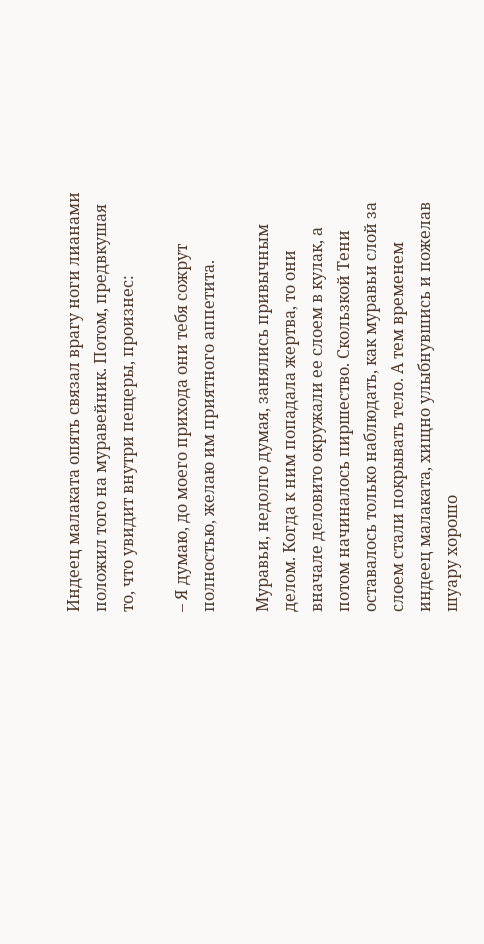Индеец малаката опять связал врагу ноги лианами положил того на муравейник. Потом, предвкушая то, что увидит внутри пещеры, произнес:

– Я думаю, до моего прихода они тебя сожрут полностью, желаю им приятного аппетита.

Муравьи, недолго думая, занялись привычным делом. Когда к ним попадала жертва, то они вначале деловито окружали ее слоем в кулак, а потом начиналось пиршество. Скользкой Тени оставалось только наблюдать, как муравьи слой за слоем стали покрывать тело. А тем временем индеец малаката, хищно улыбнувшись и пожелав шуару хорошо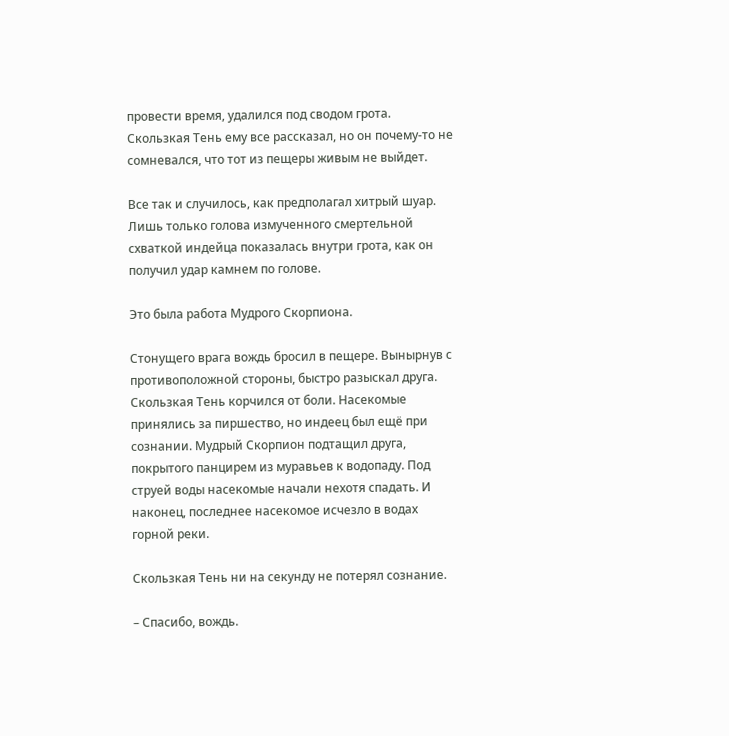провести время, удалился под сводом грота. Скользкая Тень ему все рассказал, но он почему-то не сомневался, что тот из пещеры живым не выйдет.

Все так и случилось, как предполагал хитрый шуар. Лишь только голова измученного смертельной схваткой индейца показалась внутри грота, как он получил удар камнем по голове.

Это была работа Мудрого Скорпиона.

Стонущего врага вождь бросил в пещере. Вынырнув с противоположной стороны, быстро разыскал друга. Скользкая Тень корчился от боли. Насекомые принялись за пиршество, но индеец был ещё при сознании. Мудрый Скорпион подтащил друга, покрытого панцирем из муравьев к водопаду. Под струей воды насекомые начали нехотя спадать. И наконец, последнее насекомое исчезло в водах горной реки.

Скользкая Тень ни на секунду не потерял сознание.

– Спасибо, вождь.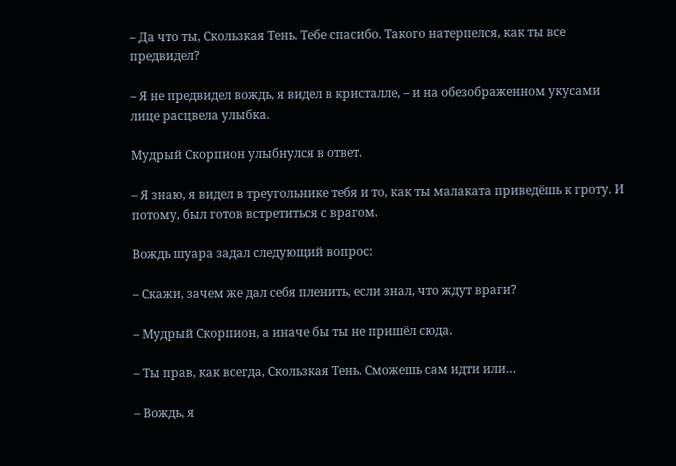– Да что ты, Скользкая Тень. Тебе спасибо. Такого натерпелся, как ты все предвидел?

– Я не предвидел вождь, я видел в кристалле, – и на обезображенном укусами лице расцвела улыбка.

Мудрый Скорпион улыбнулся в ответ.

– Я знаю, я видел в треугольнике тебя и то, как ты малаката приведёшь к гроту. И потому, был готов встретиться с врагом.

Вождь шуара задал следующий вопрос:

– Скажи, зачем же дал себя пленить, если знал, что ждут враги?

– Мудрый Скорпион, а иначе бы ты не пришёл сюда.

– Ты прав, как всегда, Скользкая Тень. Сможешь сам идти или…

– Вождь, я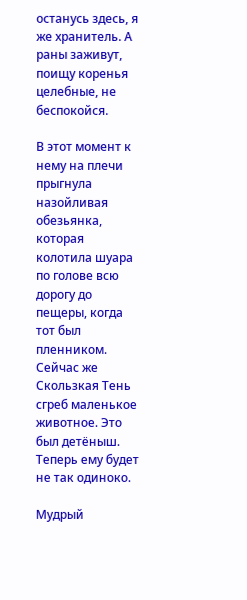останусь здесь, я же хранитель. А раны заживут, поищу коренья целебные, не беспокойся.

В этот момент к нему на плечи прыгнула назойливая обезьянка, которая колотила шуара по голове всю дорогу до пещеры, когда тот был пленником. Сейчас же Скользкая Тень сгреб маленькое животное. Это был детёныш. Теперь ему будет не так одиноко.

Мудрый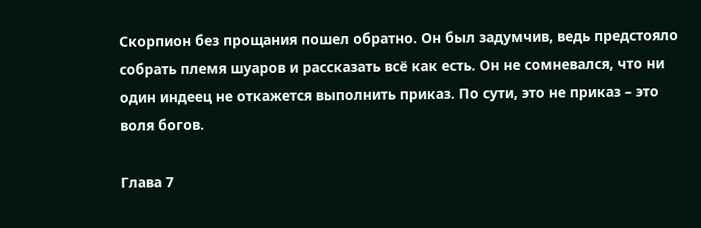Скорпион без прощания пошел обратно. Он был задумчив, ведь предстояло собрать племя шуаров и рассказать всё как есть. Он не сомневался, что ни один индеец не откажется выполнить приказ. По сути, это не приказ – это воля богов.

Глава 7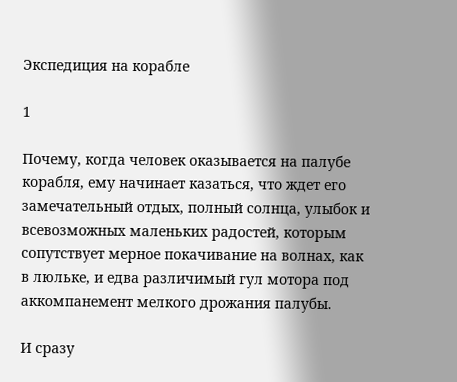Экспедиция на корабле

1

Почему, когда человек оказывается на палубе корабля, ему начинает казаться, что ждет его замечательный отдых, полный солнца, улыбок и всевозможных маленьких радостей, которым сопутствует мерное покачивание на волнах, как в люльке, и едва различимый гул мотора под аккомпанемент мелкого дрожания палубы.

И сразу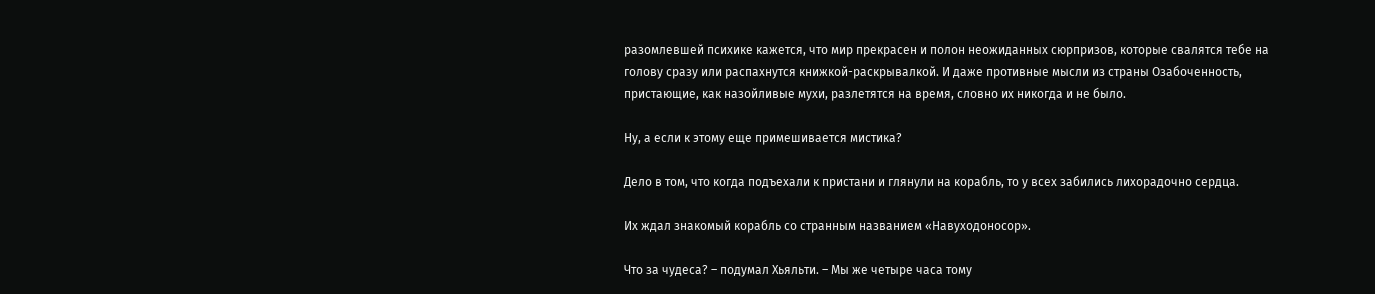разомлевшей психике кажется, что мир прекрасен и полон неожиданных сюрпризов, которые свалятся тебе на голову сразу или распахнутся книжкой-раскрывалкой. И даже противные мысли из страны Озабоченность, пристающие, как назойливые мухи, разлетятся на время, словно их никогда и не было.

Ну, а если к этому еще примешивается мистика?

Дело в том, что когда подъехали к пристани и глянули на корабль, то у всех забились лихорадочно сердца.

Их ждал знакомый корабль со странным названием «Навуходоносор».

Что за чудеса? – подумал Хьяльти. – Мы же четыре часа тому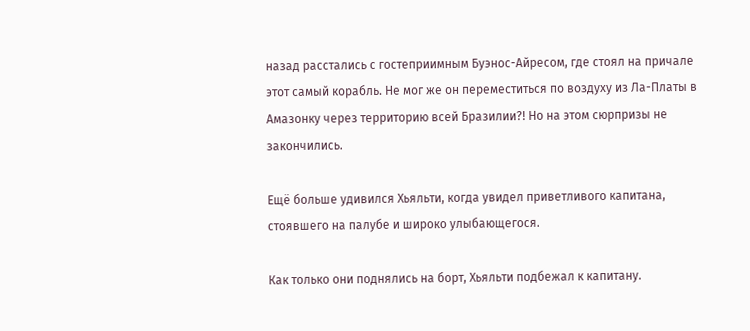назад расстались с гостеприимным Буэнос-Айресом, где стоял на причале этот самый корабль. Не мог же он переместиться по воздуху из Ла-Платы в Амазонку через территорию всей Бразилии?! Но на этом сюрпризы не закончились.

Ещё больше удивился Хьяльти, когда увидел приветливого капитана, стоявшего на палубе и широко улыбающегося.

Как только они поднялись на борт, Хьяльти подбежал к капитану.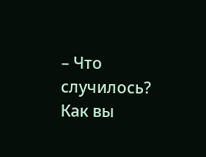– Что случилось? Как вы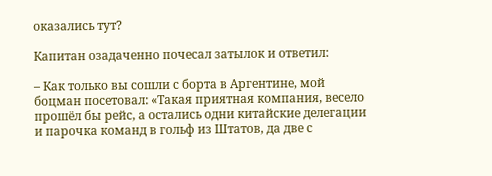оказались тут?

Капитан озадаченно почесал затылок и ответил:

– Как только вы сошли с борта в Аргентине, мой боцман посетовал: «Такая приятная компания, весело прошёл бы рейс, а остались одни китайские делегации и парочка команд в гольф из Штатов, да две с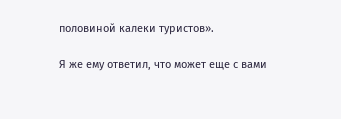половиной калеки туристов».

Я же ему ответил, что может еще с вами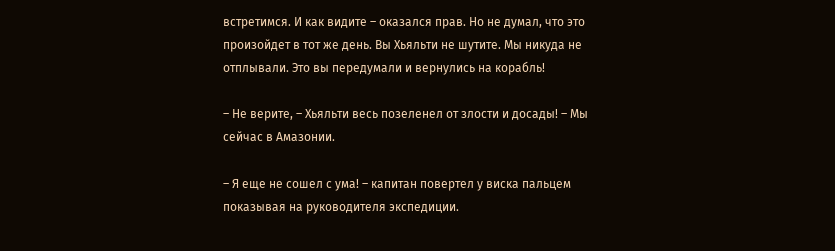встретимся. И как видите – оказался прав. Но не думал, что это произойдет в тот же день. Вы Хьяльти не шутите. Мы никуда не отплывали. Это вы передумали и вернулись на корабль!

– Не верите, – Хьяльти весь позеленел от злости и досады! – Мы сейчас в Амазонии.

– Я еще не сошел с ума! – капитан повертел у виска пальцем показывая на руководителя экспедиции.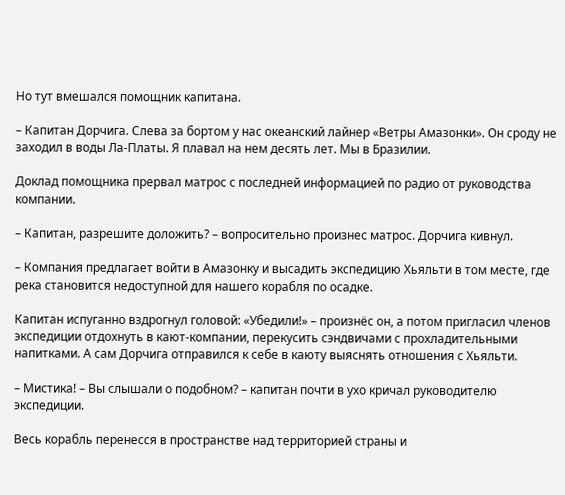Но тут вмешался помощник капитана.

– Капитан Дорчига. Слева за бортом у нас океанский лайнер «Ветры Амазонки». Он сроду не заходил в воды Ла-Платы. Я плавал на нем десять лет. Мы в Бразилии.

Доклад помощника прервал матрос с последней информацией по радио от руководства компании.

– Капитан, разрешите доложить? – вопросительно произнес матрос. Дорчига кивнул.

– Компания предлагает войти в Амазонку и высадить экспедицию Хьяльти в том месте, где река становится недоступной для нашего корабля по осадке.

Капитан испуганно вздрогнул головой: «Убедили!» – произнёс он, а потом пригласил членов экспедиции отдохнуть в кают-компании, перекусить сэндвичами с прохладительными напитками. А сам Дорчига отправился к себе в каюту выяснять отношения с Хьяльти.

– Мистика! – Вы слышали о подобном? – капитан почти в ухо кричал руководителю экспедиции.

Весь корабль перенесся в пространстве над территорией страны и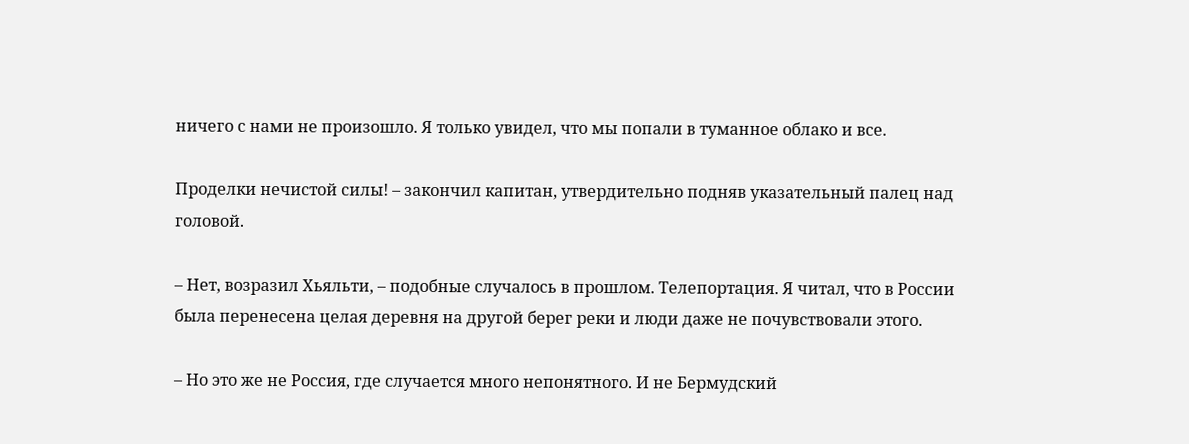ничего с нами не произошло. Я только увидел, что мы попали в туманное облако и все.

Проделки нечистой силы! – закончил капитан, утвердительно подняв указательный палец над головой.

– Нет, возразил Хьяльти, – подобные случалось в прошлом. Телепортация. Я читал, что в России была перенесена целая деревня на другой берег реки и люди даже не почувствовали этого.

– Но это же не Россия, где случается много непонятного. И не Бермудский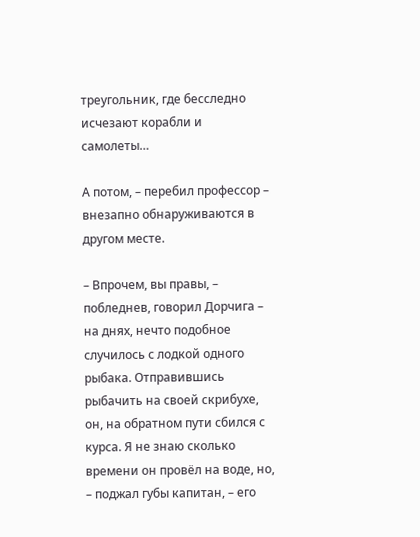треугольник, где бесследно исчезают корабли и самолеты…

А потом, – перебил профессор – внезапно обнаруживаются в другом месте.

– Впрочем, вы правы, – побледнев, говорил Дорчига – на днях, нечто подобное случилось с лодкой одного рыбака. Отправившись рыбачить на своей скрибухе, он, на обратном пути сбился с курса. Я не знаю сколько времени он провёл на воде, но, – поджал губы капитан, – его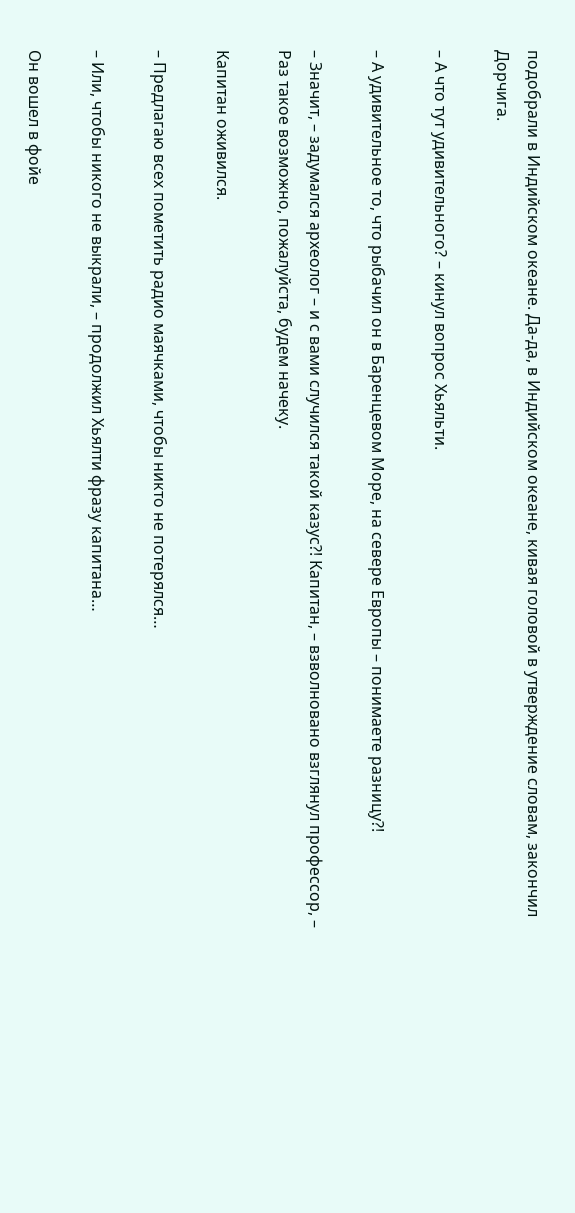подобрали в Индийском океане. Да-да, в Индийском океане, кивая головой в утверждение словам, закончил Дорчига.

– А что тут удивительного? – кинул вопрос Хьяльти.

– А удивительное то, что рыбачил он в Баренцевом Море, на севере Европы – понимаете разницу?!

– Значит, – задумался археолог – и с вами случился такой казус?! Капитан, – взволновано взглянул профессор, – Раз такое возможно, пожалуйста, будем начеку.

Капитан оживился.

– Предлагаю всех пометить радио маячками, чтобы никто не потерялся…

– Или, чтобы никого не выкрали, – продолжил Хьялти фразу капитана…

Он вошел в фойе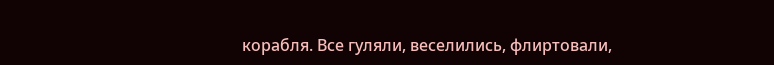корабля. Все гуляли, веселились, флиртовали,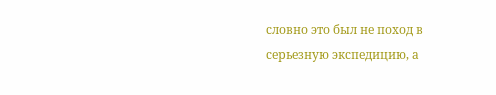словно это был не поход в серьезную экспедицию, а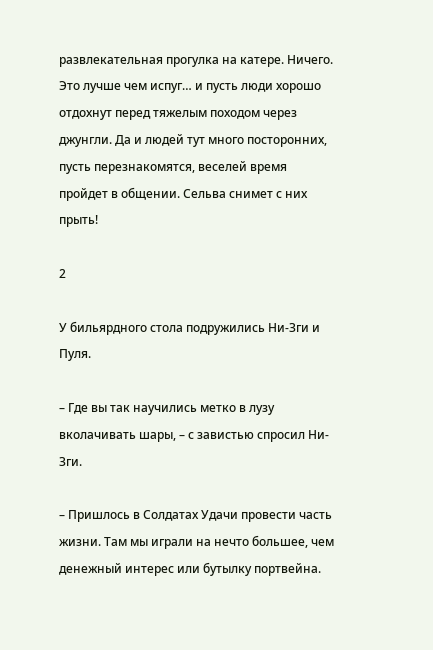развлекательная прогулка на катере. Ничего. Это лучше чем испуг… и пусть люди хорошо отдохнут перед тяжелым походом через джунгли. Да и людей тут много посторонних, пусть перезнакомятся, веселей время пройдет в общении. Сельва снимет с них прыть!

2

У бильярдного стола подружились Ни-Зги и Пуля.

– Где вы так научились метко в лузу вколачивать шары, – с завистью спросил Ни-Зги.

– Пришлось в Солдатах Удачи провести часть жизни. Там мы играли на нечто большее, чем денежный интерес или бутылку портвейна.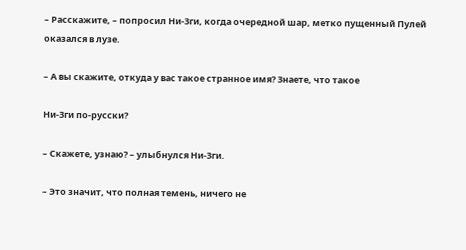– Расскажите, – попросил Ни-Зги, когда очередной шар, метко пущенный Пулей оказался в лузе.

– А вы скажите, откуда у вас такое странное имя? Знаете, что такое

Ни-Зги по-русски?

– Скажете, узнаю? – улыбнулся Ни-Зги.

– Это значит, что полная темень, ничего не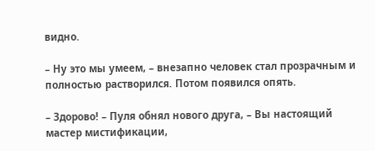видно.

– Ну это мы умеем, – внезапно человек стал прозрачным и полностью растворился. Потом появился опять.

– Здорово! – Пуля обнял нового друга, – Вы настоящий мастер мистификации,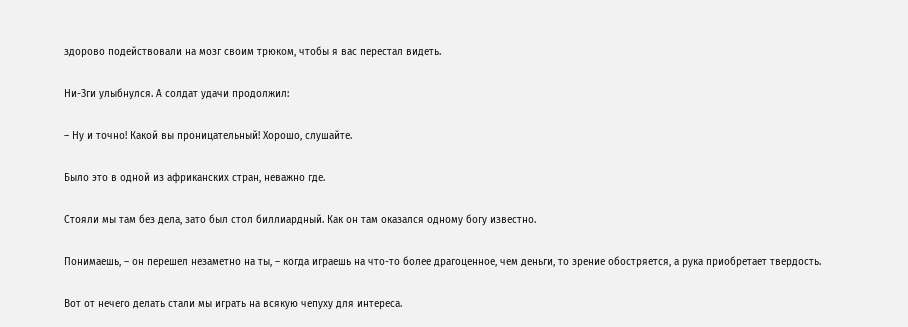здорово подействовали на мозг своим трюком, чтобы я вас перестал видеть.

Ни-Зги улыбнулся. А солдат удачи продолжил:

– Ну и точно! Какой вы проницательный! Хорошо, слушайте.

Было это в одной из африканских стран, неважно где.

Стояли мы там без дела, зато был стол биллиардный. Как он там оказался одному богу известно.

Понимаешь, – он перешел незаметно на ты, – когда играешь на что-то более драгоценное, чем деньги, то зрение обостряется, а рука приобретает твердость.

Вот от нечего делать стали мы играть на всякую чепуху для интереса.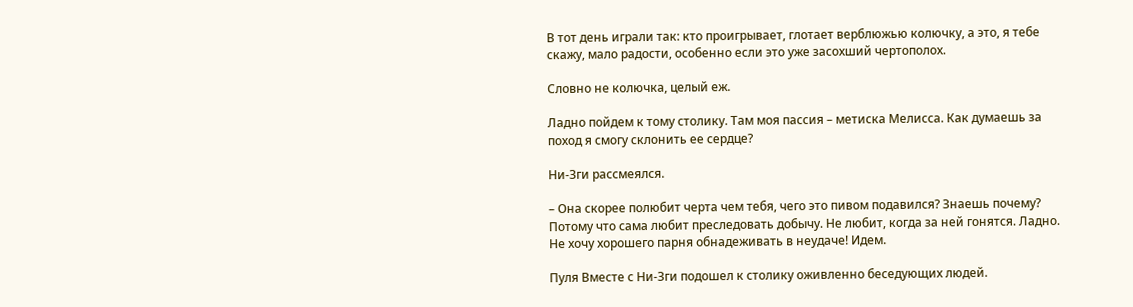В тот день играли так: кто проигрывает, глотает верблюжью колючку, а это, я тебе скажу, мало радости, особенно если это уже засохший чертополох.

Словно не колючка, целый еж.

Ладно пойдем к тому столику. Там моя пассия – метиска Мелисса. Как думаешь за поход я смогу склонить ее сердце?

Ни-Зги рассмеялся.

– Она скорее полюбит черта чем тебя, чего это пивом подавился? Знаешь почему? Потому что сама любит преследовать добычу. Не любит, когда за ней гонятся. Ладно. Не хочу хорошего парня обнадеживать в неудаче! Идем.

Пуля Вместе с Ни-Зги подошел к столику оживленно беседующих людей.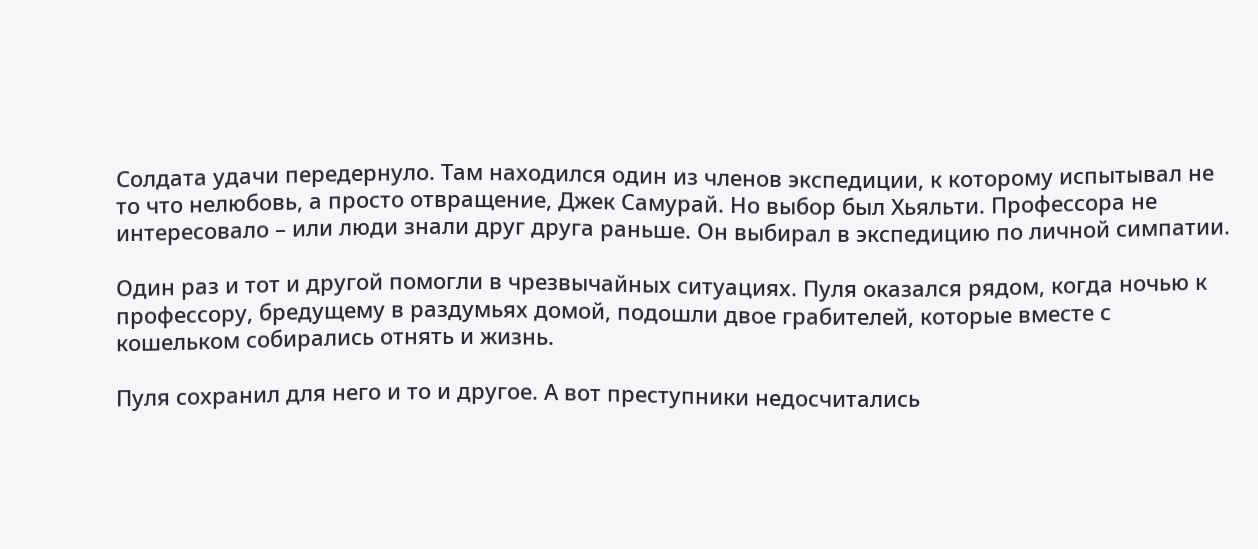Солдата удачи передернуло. Там находился один из членов экспедиции, к которому испытывал не то что нелюбовь, а просто отвращение, Джек Самурай. Но выбор был Хьяльти. Профессора не интересовало – или люди знали друг друга раньше. Он выбирал в экспедицию по личной симпатии.

Один раз и тот и другой помогли в чрезвычайных ситуациях. Пуля оказался рядом, когда ночью к профессору, бредущему в раздумьях домой, подошли двое грабителей, которые вместе с кошельком собирались отнять и жизнь.

Пуля сохранил для него и то и другое. А вот преступники недосчитались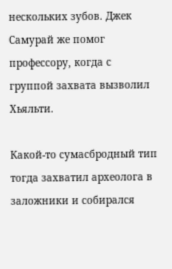нескольких зубов. Джек Самурай же помог профессору, когда с группой захвата вызволил Хьяльти.

Какой-то сумасбродный тип тогда захватил археолога в заложники и собирался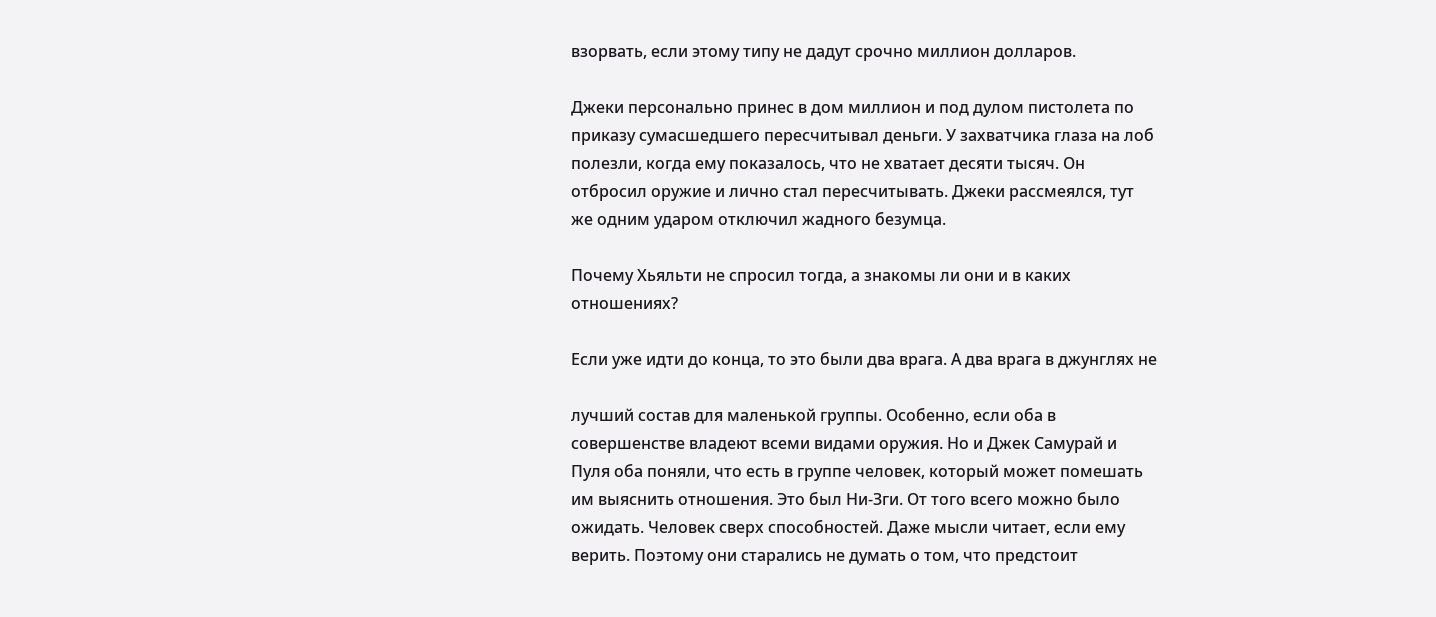взорвать, если этому типу не дадут срочно миллион долларов.

Джеки персонально принес в дом миллион и под дулом пистолета по приказу сумасшедшего пересчитывал деньги. У захватчика глаза на лоб полезли, когда ему показалось, что не хватает десяти тысяч. Он отбросил оружие и лично стал пересчитывать. Джеки рассмеялся, тут же одним ударом отключил жадного безумца.

Почему Хьяльти не спросил тогда, а знакомы ли они и в каких отношениях?

Если уже идти до конца, то это были два врага. А два врага в джунглях не

лучший состав для маленькой группы. Особенно, если оба в совершенстве владеют всеми видами оружия. Но и Джек Самурай и Пуля оба поняли, что есть в группе человек, который может помешать им выяснить отношения. Это был Ни-Зги. От того всего можно было ожидать. Человек сверх способностей. Даже мысли читает, если ему верить. Поэтому они старались не думать о том, что предстоит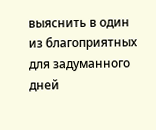выяснить в один из благоприятных для задуманного дней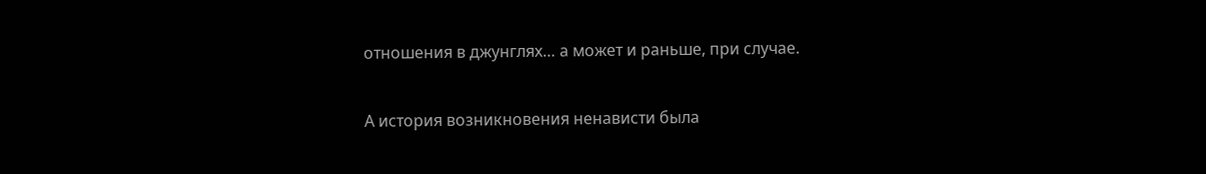отношения в джунглях… а может и раньше, при случае.

А история возникновения ненависти была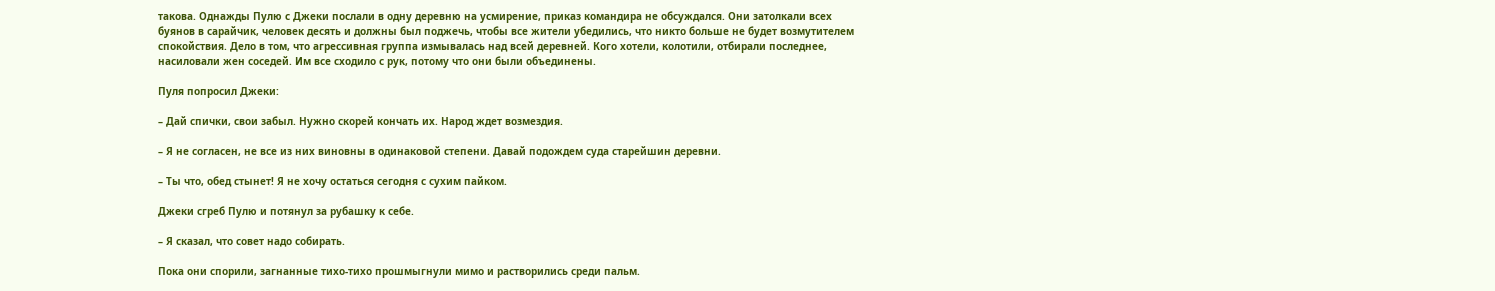такова. Однажды Пулю с Джеки послали в одну деревню на усмирение, приказ командира не обсуждался. Они затолкали всех буянов в сарайчик, человек десять и должны был поджечь, чтобы все жители убедились, что никто больше не будет возмутителем спокойствия. Дело в том, что агрессивная группа измывалась над всей деревней. Кого хотели, колотили, отбирали последнее, насиловали жен соседей. Им все сходило с рук, потому что они были объединены.

Пуля попросил Джеки:

– Дай спички, свои забыл. Нужно скорей кончать их. Народ ждет возмездия.

– Я не согласен, не все из них виновны в одинаковой степени. Давай подождем суда старейшин деревни.

– Ты что, обед стынет! Я не хочу остаться сегодня с сухим пайком.

Джеки сгреб Пулю и потянул за рубашку к себе.

– Я сказал, что совет надо собирать.

Пока они спорили, загнанные тихо-тихо прошмыгнули мимо и растворились среди пальм.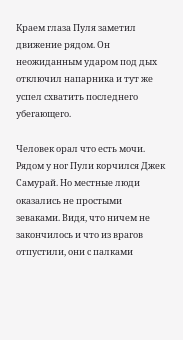Краем глаза Пуля заметил движение рядом. Он неожиданным ударом под дых отключил напарника и тут же успел схватить последнего убегающего.

Человек орал что есть мочи. Рядом у ног Пули корчился Джек Самурай. Но местные люди оказались не простыми зеваками. Видя, что ничем не закончилось и что из врагов отпустили, они с палками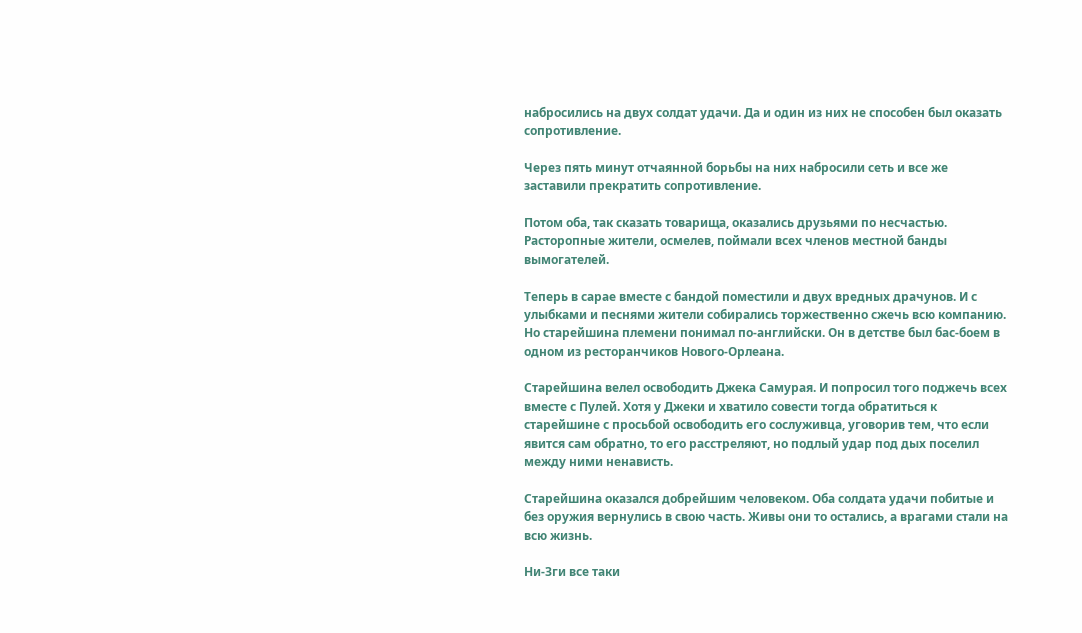набросились на двух солдат удачи. Да и один из них не способен был оказать сопротивление.

Через пять минут отчаянной борьбы на них набросили сеть и все же заставили прекратить сопротивление.

Потом оба, так сказать товарища, оказались друзьями по несчастью. Расторопные жители, осмелев, поймали всех членов местной банды вымогателей.

Теперь в сарае вместе с бандой поместили и двух вредных драчунов. И с улыбками и песнями жители собирались торжественно сжечь всю компанию. Но старейшина племени понимал по-английски. Он в детстве был бас-боем в одном из ресторанчиков Нового-Орлеана.

Старейшина велел освободить Джека Самурая. И попросил того поджечь всех вместе с Пулей. Хотя у Джеки и хватило совести тогда обратиться к старейшине с просьбой освободить его сослуживца, уговорив тем, что если явится сам обратно, то его расстреляют, но подлый удар под дых поселил между ними ненависть.

Старейшина оказался добрейшим человеком. Оба солдата удачи побитые и без оружия вернулись в свою часть. Живы они то остались, а врагами стали на всю жизнь.

Ни-Зги все таки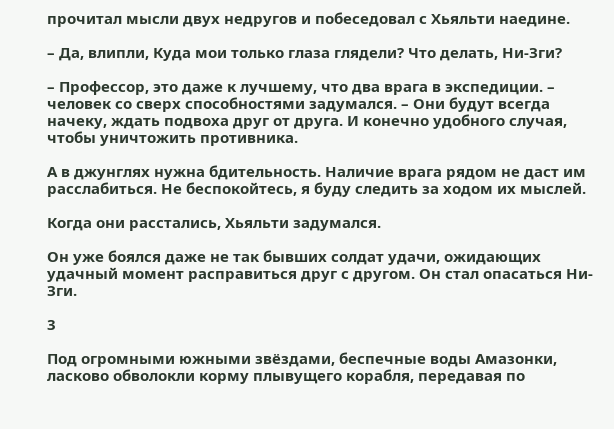прочитал мысли двух недругов и побеседовал с Хьяльти наедине.

– Да, влипли, Куда мои только глаза глядели? Что делать, Ни-Зги?

– Профессор, это даже к лучшему, что два врага в экспедиции. – человек со сверх способностями задумался. – Они будут всегда начеку, ждать подвоха друг от друга. И конечно удобного случая, чтобы уничтожить противника.

А в джунглях нужна бдительность. Наличие врага рядом не даст им расслабиться. Не беспокойтесь, я буду следить за ходом их мыслей.

Когда они расстались, Хьяльти задумался.

Он уже боялся даже не так бывших солдат удачи, ожидающих удачный момент расправиться друг с другом. Он стал опасаться Ни-Зги.

3

Под огромными южными звёздами, беспечные воды Амазонки, ласково обволокли корму плывущего корабля, передавая по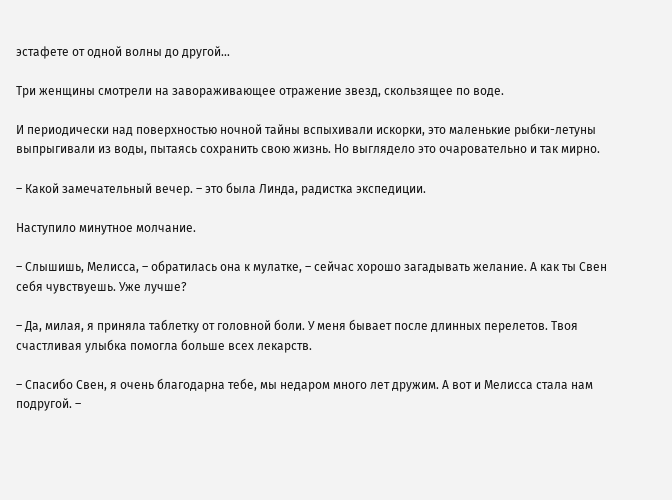эстафете от одной волны до другой…

Три женщины смотрели на завораживающее отражение звезд, скользящее по воде.

И периодически над поверхностью ночной тайны вспыхивали искорки, это маленькие рыбки-летуны выпрыгивали из воды, пытаясь сохранить свою жизнь. Но выглядело это очаровательно и так мирно.

– Какой замечательный вечер. – это была Линда, радистка экспедиции.

Наступило минутное молчание.

– Слышишь, Мелисса, – обратилась она к мулатке, – сейчас хорошо загадывать желание. А как ты Свен себя чувствуешь. Уже лучше?

– Да, милая, я приняла таблетку от головной боли. У меня бывает после длинных перелетов. Твоя счастливая улыбка помогла больше всех лекарств.

– Спасибо Свен, я очень благодарна тебе, мы недаром много лет дружим. А вот и Мелисса стала нам подругой. –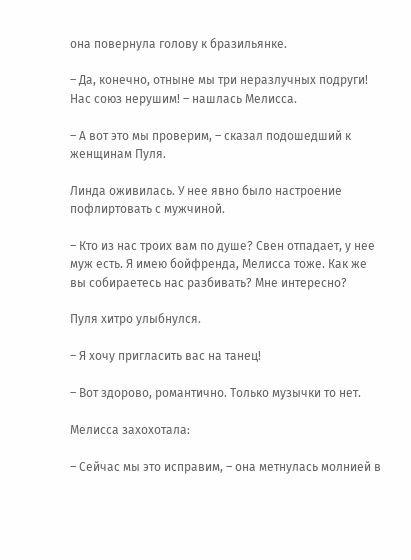она повернула голову к бразильянке.

– Да, конечно, отныне мы три неразлучных подруги! Нас союз нерушим! – нашлась Мелисса.

– А вот это мы проверим, – сказал подошедший к женщинам Пуля.

Линда оживилась. У нее явно было настроение пофлиртовать с мужчиной.

– Кто из нас троих вам по душе? Свен отпадает, у нее муж есть. Я имею бойфренда, Мелисса тоже. Как же вы собираетесь нас разбивать? Мне интересно?

Пуля хитро улыбнулся.

– Я хочу пригласить вас на танец!

– Вот здорово, романтично. Только музычки то нет.

Мелисса захохотала:

– Сейчас мы это исправим, – она метнулась молнией в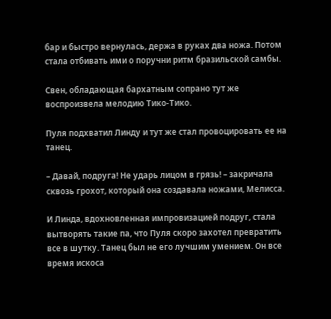бар и быстро вернулась, держа в руках два ножа. Потом стала отбивать ими о поручни ритм бразильской самбы.

Свен, обладающая бархатным сопрано тут же воспроизвела мелодию Тико-Тико.

Пуля подхватил Линду и тут же стал провоцировать ее на танец.

– Давай, подруга! Не ударь лицом в грязь! – закричала сквозь грохот, который она создавала ножами, Мелисса.

И Линда, вдохновленная импровизацией подруг, стала вытворять такие па, что Пуля скоро захотел превратить все в шутку. Танец был не его лучшим умением. Он все время искоса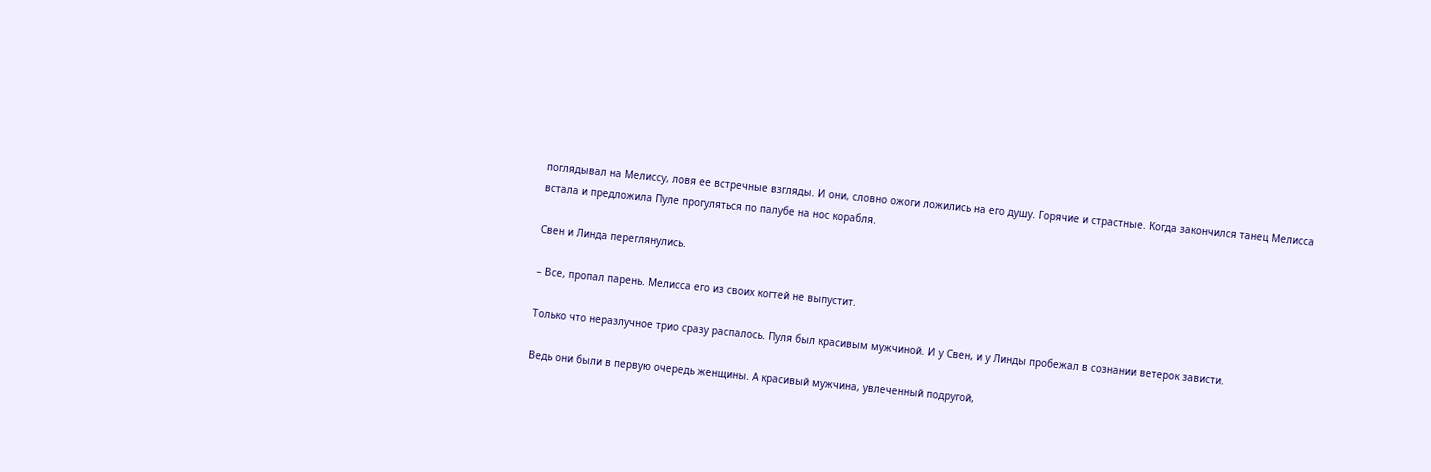поглядывал на Мелиссу, ловя ее встречные взгляды. И они, словно ожоги ложились на его душу. Горячие и страстные. Когда закончился танец Мелисса встала и предложила Пуле прогуляться по палубе на нос корабля.

Свен и Линда переглянулись.

– Все, пропал парень. Мелисса его из своих когтей не выпустит.

Только что неразлучное трио сразу распалось. Пуля был красивым мужчиной. И у Свен, и у Линды пробежал в сознании ветерок зависти.

Ведь они были в первую очередь женщины. А красивый мужчина, увлеченный подругой,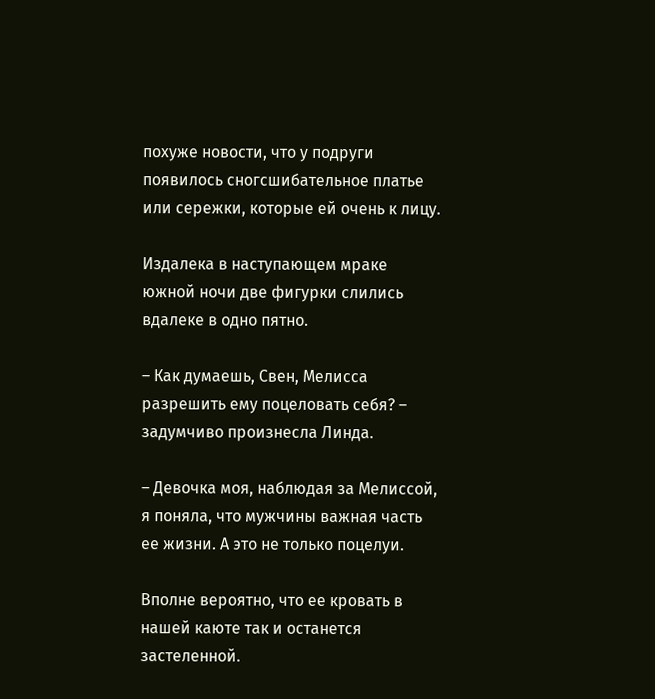похуже новости, что у подруги появилось сногсшибательное платье или сережки, которые ей очень к лицу.

Издалека в наступающем мраке южной ночи две фигурки слились вдалеке в одно пятно.

– Как думаешь, Свен, Мелисса разрешить ему поцеловать себя? – задумчиво произнесла Линда.

– Девочка моя, наблюдая за Мелиссой, я поняла, что мужчины важная часть ее жизни. А это не только поцелуи.

Вполне вероятно, что ее кровать в нашей каюте так и останется застеленной.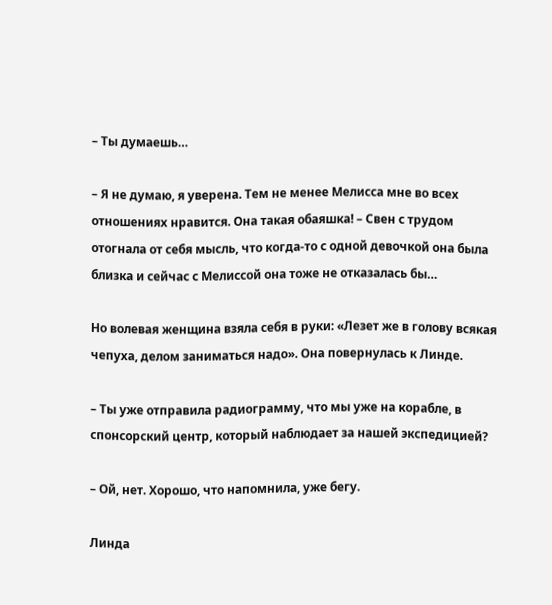– Ты думаешь…

– Я не думаю, я уверена. Тем не менее Мелисса мне во всех отношениях нравится. Она такая обаяшка! – Свен с трудом отогнала от себя мысль, что когда-то с одной девочкой она была близка и сейчас с Мелиссой она тоже не отказалась бы…

Но волевая женщина взяла себя в руки: «Лезет же в голову всякая чепуха, делом заниматься надо». Она повернулась к Линде.

– Ты уже отправила радиограмму, что мы уже на корабле, в спонсорский центр, который наблюдает за нашей экспедицией?

– Ой, нет. Хорошо, что напомнила, уже бегу.

Линда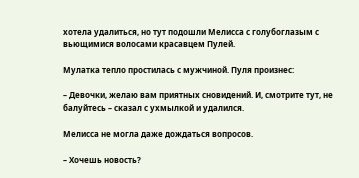хотела удалиться, но тут подошли Мелисса с голубоглазым с вьющимися волосами красавцем Пулей.

Мулатка тепло простилась с мужчиной. Пуля произнес:

– Девочки, желаю вам приятных сновидений. И, смотрите тут, не балуйтесь – сказал с ухмылкой и удалился.

Мелисса не могла даже дождаться вопросов.

– Хочешь новость?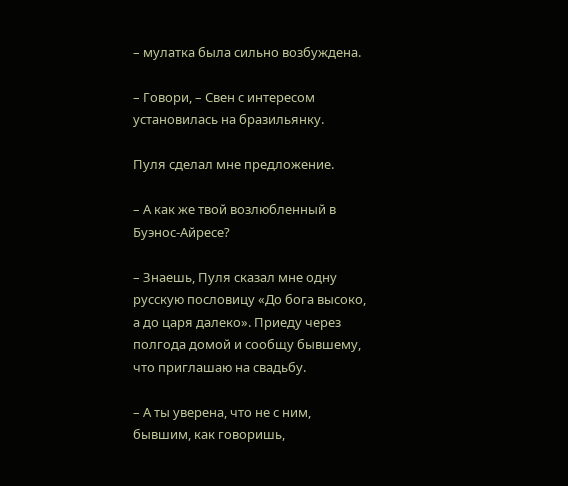– мулатка была сильно возбуждена.

– Говори, – Свен с интересом установилась на бразильянку.

Пуля сделал мне предложение.

– А как же твой возлюбленный в Буэнос-Айресе?

– Знаешь, Пуля сказал мне одну русскую пословицу «До бога высоко, а до царя далеко». Приеду через полгода домой и сообщу бывшему, что приглашаю на свадьбу.

– А ты уверена, что не с ним, бывшим, как говоришь,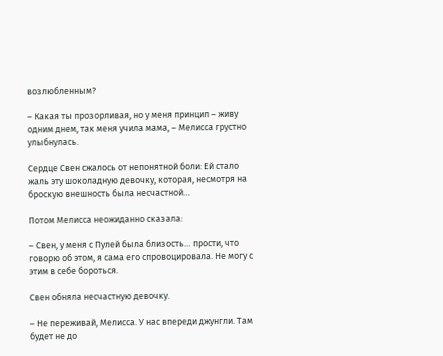возлюбленным?

– Какая ты прозорливая, но у меня принцип – живу одним днем, так меня учила мама, – Мелисса грустно улыбнулась.

Сердце Свен сжалось от непонятной боли: Ей стало жаль эту шоколадную девочку, которая, несмотря на броскую внешность была несчастной…

Потом Мелисса неожиданно сказала:

– Свен, у меня с Пулей была близость… прости, что говорю об этом, я сама его спровоцировала. Не могу с этим в себе бороться.

Свен обняла несчастную девочку.

– Не переживай, Мелисса. У нас впереди джунгли. Там будет не до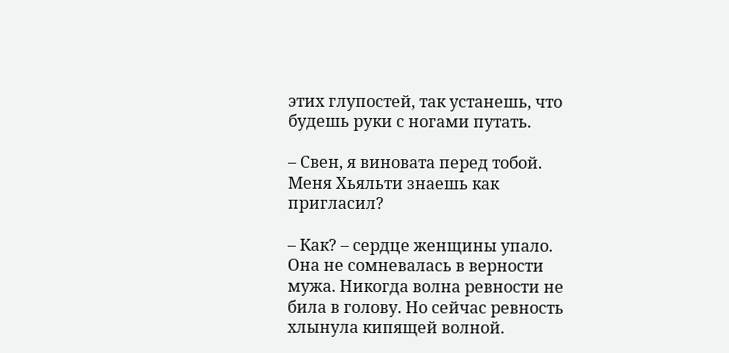этих глупостей, так устанешь, что будешь руки с ногами путать.

– Свен, я виновата перед тобой. Меня Хьяльти знаешь как пригласил?

– Как? – сердце женщины упало. Она не сомневалась в верности мужа. Никогда волна ревности не била в голову. Но сейчас ревность хлынула кипящей волной.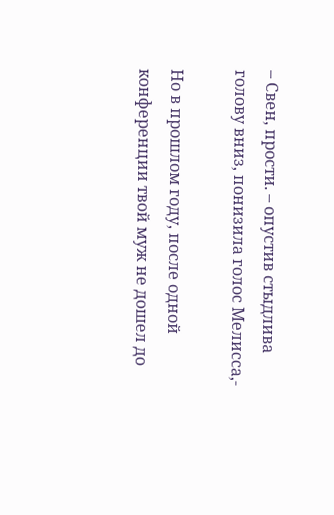– Свен, прости. – опустив стыдлива голову вниз, понизила голос Мелисса,-

Но в прошлом году, после одной конференции твой муж не дошел до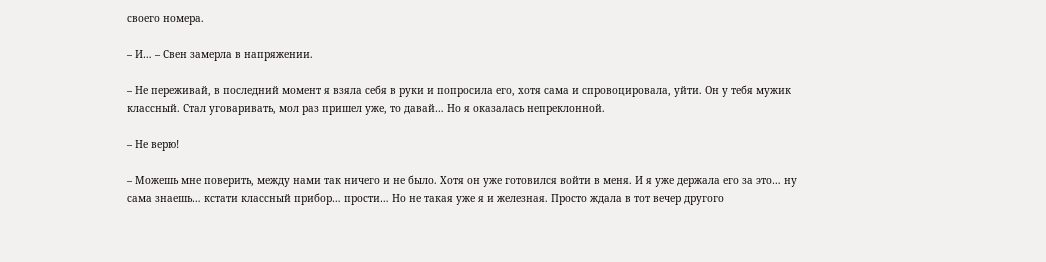своего номера.

– И… – Свен замерла в напряжении.

– Не переживай, в последний момент я взяла себя в руки и попросила его, хотя сама и спровоцировала, уйти. Он у тебя мужик классный. Стал уговаривать, мол раз пришел уже, то давай… Но я оказалась непреклонной.

– Не верю!

– Можешь мне поверить, между нами так ничего и не было. Хотя он уже готовился войти в меня. И я уже держала его за это… ну сама знаешь… кстати классный прибор… прости… Но не такая уже я и железная. Просто ждала в тот вечер другого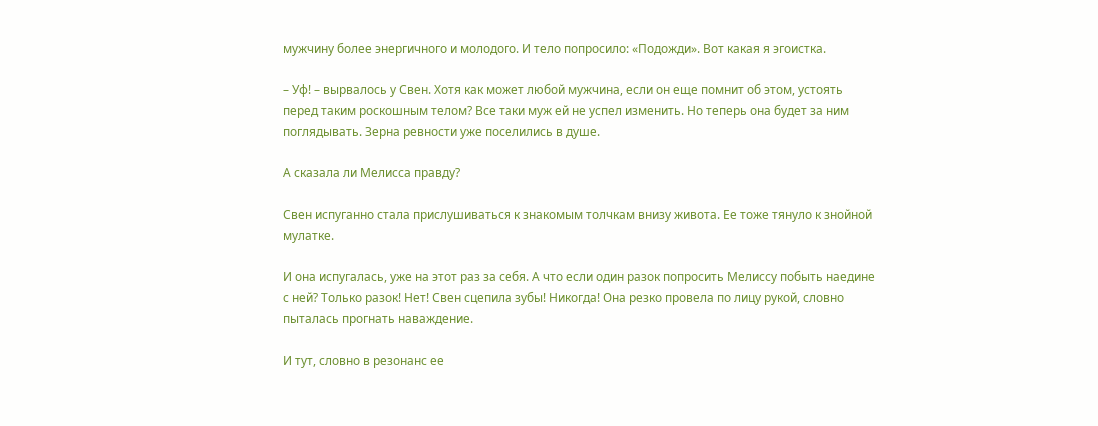мужчину более энергичного и молодого. И тело попросило: «Подожди». Вот какая я эгоистка.

– Уф! – вырвалось у Свен. Хотя как может любой мужчина, если он еще помнит об этом, устоять перед таким роскошным телом? Все таки муж ей не успел изменить. Но теперь она будет за ним поглядывать. Зерна ревности уже поселились в душе.

А сказала ли Мелисса правду?

Свен испуганно стала прислушиваться к знакомым толчкам внизу живота. Ее тоже тянуло к знойной мулатке.

И она испугалась, уже на этот раз за себя. А что если один разок попросить Мелиссу побыть наедине с ней? Только разок! Нет! Свен сцепила зубы! Никогда! Она резко провела по лицу рукой, словно пыталась прогнать наваждение.

И тут, словно в резонанс ее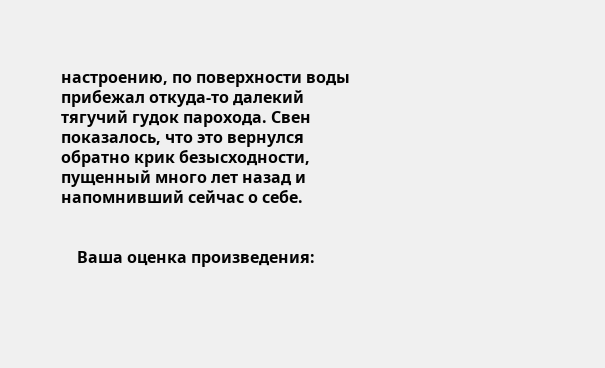настроению, по поверхности воды прибежал откуда-то далекий тягучий гудок парохода. Свен показалось, что это вернулся обратно крик безысходности, пущенный много лет назад и напомнивший сейчас о себе.


    Ваша оценка произведения: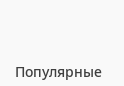Популярные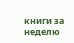книги за неделю